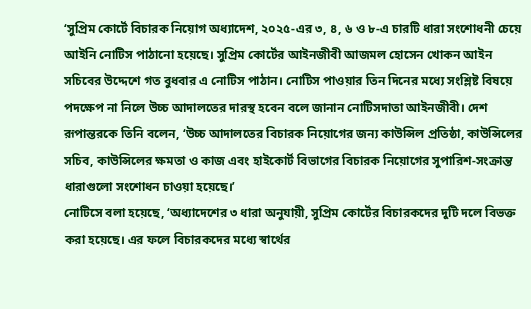‘সুপ্রিম কোর্টে বিচারক নিয়োগ অধ্যাদেশ, ২০২৫-এর ৩, ৪, ৬ ও ৮-এ চারটি ধারা সংশোধনী চেয়ে আইনি নোটিস পাঠানো হয়েছে। সুপ্রিম কোর্টের আইনজীবী আজমল হোসেন খোকন আইন সচিবের উদ্দেশে গত বুধবার এ নোটিস পাঠান। নোটিস পাওয়ার তিন দিনের মধ্যে সংশ্লিষ্ট বিষয়ে পদক্ষেপ না নিলে উচ্চ আদালতের দারস্থ হবেন বলে জানান নোটিসদাতা আইনজীবী। দেশ রূপান্তরকে তিনি বলেন, ‘উচ্চ আদালতের বিচারক নিয়োগের জন্য কাউন্সিল প্রতিষ্ঠা, কাউন্সিলের সচিব, কাউন্সিলের ক্ষমতা ও কাজ এবং হাইকোর্ট বিভাগের বিচারক নিয়োগের সুপারিশ-সংক্রান্ত ধারাগুলো সংশোধন চাওয়া হয়েছে।’
নোটিসে বলা হয়েছে, ‘অধ্যাদেশের ৩ ধারা অনুযায়ী, সুপ্রিম কোর্টের বিচারকদের দুটি দলে বিভক্ত করা হয়েছে। এর ফলে বিচারকদের মধ্যে স্বার্থের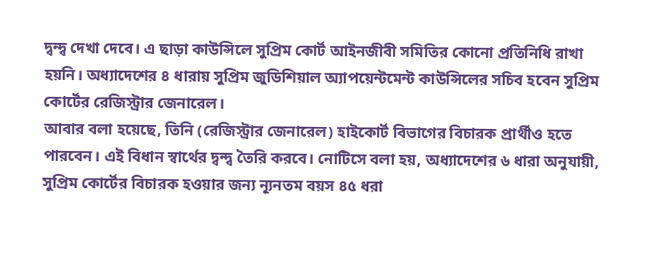দ্বন্দ্ব দেখা দেবে। এ ছাড়া কাউন্সিলে সুপ্রিম কোর্ট আইনজীবী সমিতির কোনো প্রতিনিধি রাখা হয়নি। অধ্যাদেশের ৪ ধারায় সুপ্রিম জুডিশিয়াল অ্যাপয়েন্টমেন্ট কাউন্সিলের সচিব হবেন সুপ্রিম কোর্টের রেজিস্ট্রার জেনারেল।
আবার বলা হয়েছে, তিনি (রেজিস্ট্রার জেনারেল) হাইকোর্ট বিভাগের বিচারক প্রার্থীও হতে পারবেন। এই বিধান স্বার্থের দ্বন্দ্ব তৈরি করবে। নোটিসে বলা হয়, অধ্যাদেশের ৬ ধারা অনুযায়ী, সুপ্রিম কোর্টের বিচারক হওয়ার জন্য ন্যূনতম বয়স ৪৫ ধরা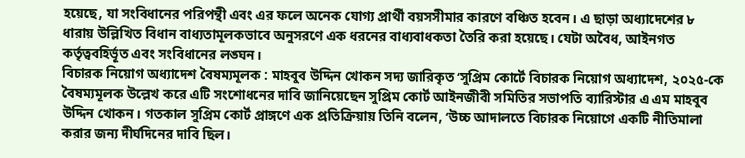হয়েছে, যা সংবিধানের পরিপন্থী এবং এর ফলে অনেক যোগ্য প্রার্থী বয়সসীমার কারণে বঞ্চিত হবেন। এ ছাড়া অধ্যাদেশের ৮ ধারায় উল্লিখিত বিধান বাধ্যতামূলকভাবে অনুসরণে এক ধরনের বাধ্যবাধকতা তৈরি করা হয়েছে। যেটা অবৈধ, আইনগত কর্তৃত্ববহির্ভূত এবং সংবিধানের লঙ্ঘন।
বিচারক নিয়োগ অধ্যাদেশ বৈষম্যমূলক : মাহবুব উদ্দিন খোকন সদ্য জারিকৃত ‘সুপ্রিম কোর্টে বিচারক নিয়োগ অধ্যাদেশ, ২০২৫-কে বৈষম্যমূলক উল্লেখ করে এটি সংশোধনের দাবি জানিয়েছেন সুপ্রিম কোর্ট আইনজীবী সমিতির সভাপতি ব্যারিস্টার এ এম মাহবুব উদ্দিন খোকন। গতকাল সুপ্রিম কোর্ট প্রাঙ্গণে এক প্রতিক্রিয়ায় তিনি বলেন, ‘উচ্চ আদালতে বিচারক নিয়োগে একটি নীতিমালা করার জন্য দীর্ঘদিনের দাবি ছিল।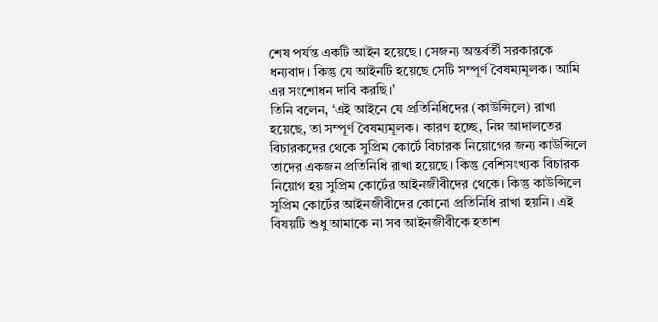শেষ পর্যন্ত একটি আইন হয়েছে। সেজন্য অন্তর্বর্তী সরকারকে ধন্যবাদ। কিন্তু যে আইনটি হয়েছে সেটি সম্পূর্ণ বৈষম্যমূলক। আমি এর সংশোধন দাবি করছি।’
তিনি বলেন, ‘এই আইনে যে প্রতিনিধিদের (কাউন্সিলে) রাখা হয়েছে, তা সম্পূর্ণ বৈষম্যমূলক। কারণ হচ্ছে, নিম্ন আদালতের বিচারকদের থেকে সুপ্রিম কোর্টে বিচারক নিয়োগের জন্য কাউন্সিলে তাদের একজন প্রতিনিধি রাখা হয়েছে। কিন্তু বেশিসংখ্যক বিচারক নিয়োগ হয় সুপ্রিম কোর্টের আইনজীবীদের থেকে। কিন্তু কাউন্সিলে সুপ্রিম কোর্টের আইনজীবীদের কোনো প্রতিনিধি রাখা হয়নি। এই বিষয়টি শুধু আমাকে না সব আইনজীবীকে হতাশ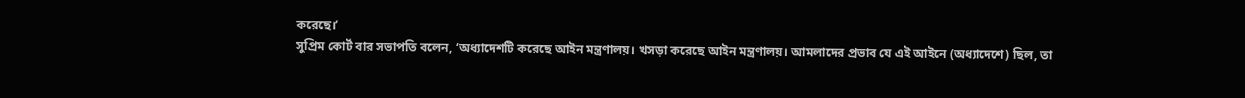করেছে।’
সুপ্রিম কোর্ট বার সভাপতি বলেন, ‘অধ্যাদেশটি করেছে আইন মন্ত্রণালয়। খসড়া করেছে আইন মন্ত্রণালয়। আমলাদের প্রভাব যে এই আইনে (অধ্যাদেশে) ছিল, তা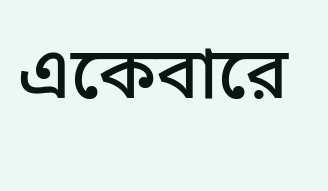একেবারে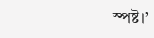স্পষ্ট।’